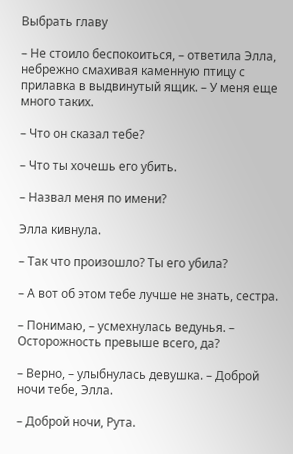Выбрать главу

– Не стоило беспокоиться, – ответила Элла, небрежно смахивая каменную птицу с прилавка в выдвинутый ящик. – У меня еще много таких.

– Что он сказал тебе?

– Что ты хочешь его убить.

– Назвал меня по имени?

Элла кивнула.

– Так что произошло? Ты его убила?

– А вот об этом тебе лучше не знать, сестра.

– Понимаю, – усмехнулась ведунья. – Осторожность превыше всего, да?

– Верно, – улыбнулась девушка. – Доброй ночи тебе, Элла.

– Доброй ночи, Рута.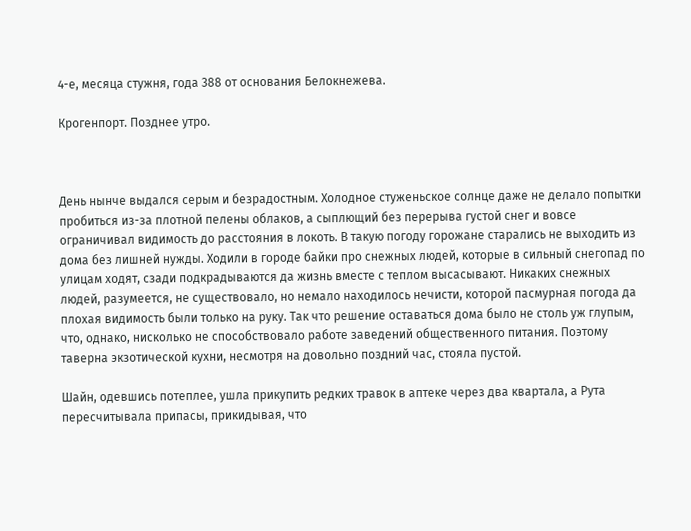4-е, месяца стужня, года 388 от основания Белокнежева.

Крогенпорт. Позднее утро.



День нынче выдался серым и безрадостным. Холодное стуженьское солнце даже не делало попытки пробиться из-за плотной пелены облаков, а сыплющий без перерыва густой снег и вовсе ограничивал видимость до расстояния в локоть. В такую погоду горожане старались не выходить из дома без лишней нужды. Ходили в городе байки про снежных людей, которые в сильный снегопад по улицам ходят, сзади подкрадываются да жизнь вместе с теплом высасывают. Никаких снежных людей, разумеется, не существовало, но немало находилось нечисти, которой пасмурная погода да плохая видимость были только на руку. Так что решение оставаться дома было не столь уж глупым, что, однако, нисколько не способствовало работе заведений общественного питания. Поэтому таверна экзотической кухни, несмотря на довольно поздний час, стояла пустой.

Шайн, одевшись потеплее, ушла прикупить редких травок в аптеке через два квартала, а Рута пересчитывала припасы, прикидывая, что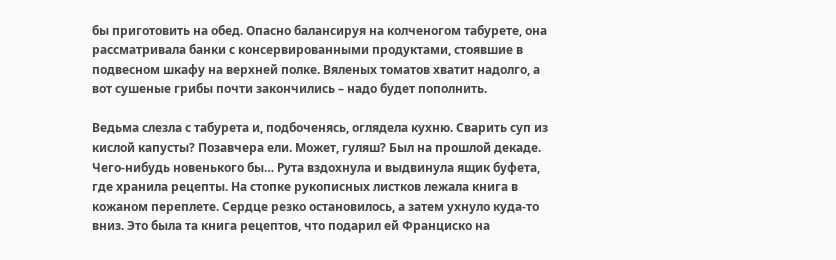бы приготовить на обед. Опасно балансируя на колченогом табурете, она рассматривала банки с консервированными продуктами, стоявшие в подвесном шкафу на верхней полке. Вяленых томатов хватит надолго, а вот сушеные грибы почти закончились – надо будет пополнить.

Ведьма слезла с табурета и, подбоченясь, оглядела кухню. Сварить суп из кислой капусты? Позавчера ели. Может, гуляш? Был на прошлой декаде. Чего-нибудь новенького бы… Рута вздохнула и выдвинула ящик буфета, где хранила рецепты. На стопке рукописных листков лежала книга в кожаном переплете. Сердце резко остановилось, а затем ухнуло куда-то вниз. Это была та книга рецептов, что подарил ей Франциско на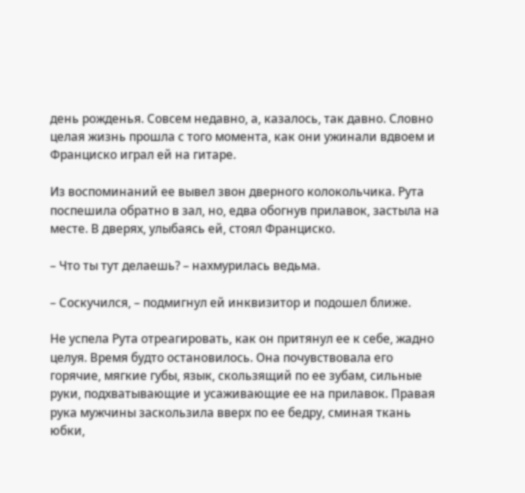день рожденья. Совсем недавно, а, казалось, так давно. Словно целая жизнь прошла с того момента, как они ужинали вдвоем и Франциско играл ей на гитаре.

Из воспоминаний ее вывел звон дверного колокольчика. Рута поспешила обратно в зал, но, едва обогнув прилавок, застыла на месте. В дверях, улыбаясь ей, стоял Франциско.

– Что ты тут делаешь? – нахмурилась ведьма.

– Соскучился, – подмигнул ей инквизитор и подошел ближе.

Не успела Рута отреагировать, как он притянул ее к себе, жадно целуя. Время будто остановилось. Она почувствовала его горячие, мягкие губы, язык, скользящий по ее зубам, сильные руки, подхватывающие и усаживающие ее на прилавок. Правая рука мужчины заскользила вверх по ее бедру, сминая ткань юбки,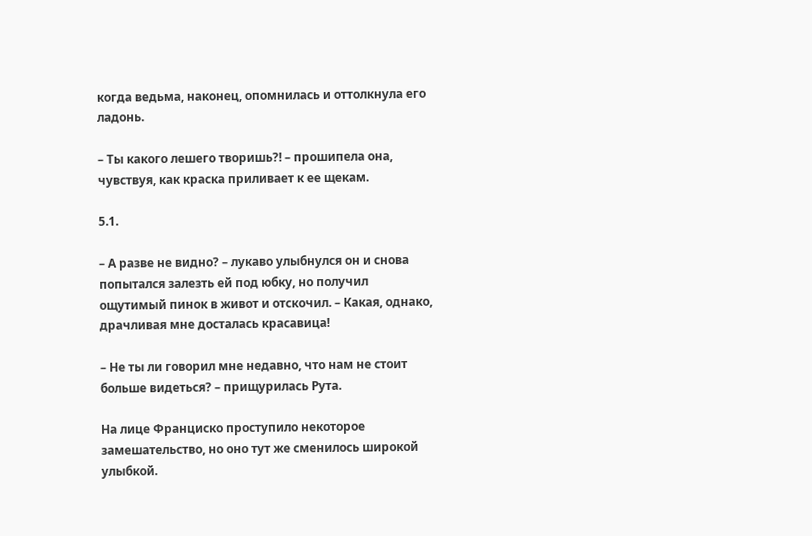когда ведьма, наконец, опомнилась и оттолкнула его ладонь.

– Ты какого лешего творишь?! – прошипела она, чувствуя, как краска приливает к ее щекам.

5.1.

– А разве не видно? – лукаво улыбнулся он и снова попытался залезть ей под юбку, но получил ощутимый пинок в живот и отскочил. – Какая, однако, драчливая мне досталась красавица!

– Не ты ли говорил мне недавно, что нам не стоит больше видеться? – прищурилась Рута.

На лице Франциско проступило некоторое замешательство, но оно тут же сменилось широкой улыбкой.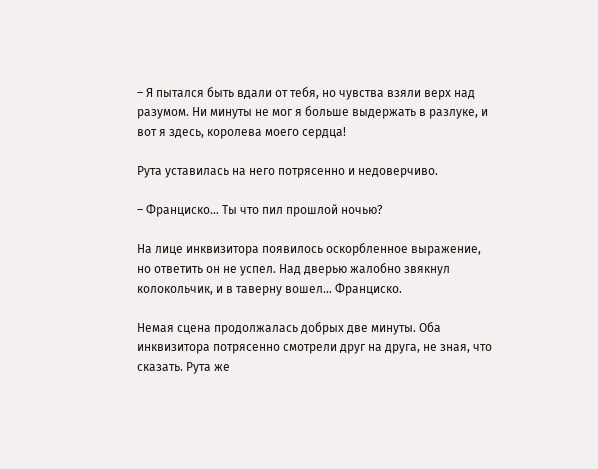– Я пытался быть вдали от тебя, но чувства взяли верх над разумом. Ни минуты не мог я больше выдержать в разлуке, и вот я здесь, королева моего сердца!

Рута уставилась на него потрясенно и недоверчиво.

– Франциско… Ты что пил прошлой ночью?

На лице инквизитора появилось оскорбленное выражение, но ответить он не успел. Над дверью жалобно звякнул колокольчик, и в таверну вошел… Франциско.

Немая сцена продолжалась добрых две минуты. Оба инквизитора потрясенно смотрели друг на друга, не зная, что сказать. Рута же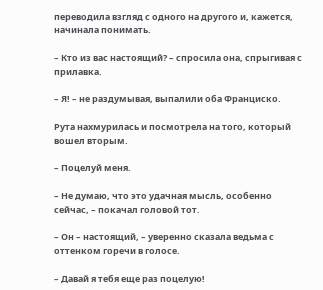переводила взгляд с одного на другого и, кажется, начинала понимать.

– Кто из вас настоящий? – спросила она, спрыгивая с прилавка.

– Я! – не раздумывая, выпалили оба Франциско.

Рута нахмурилась и посмотрела на того, который вошел вторым.

– Поцелуй меня.

– Не думаю, что это удачная мысль, особенно сейчас, – покачал головой тот.

– Он – настоящий, – уверенно сказала ведьма с оттенком горечи в голосе.

– Давай я тебя еще раз поцелую!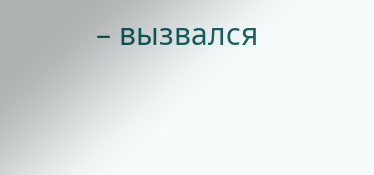– вызвался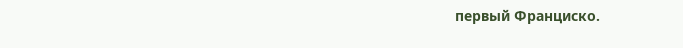первый Франциско.